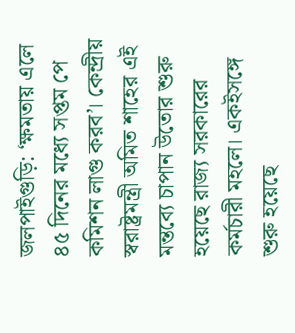জলপাইগুড়ি: ‘ক্ষমতায় এলে ৪৫ দিনের মধ্যে সপ্তম পে কমিশন লাগু করব’। কেন্দ্রীয় স্বরাষ্ট্রমন্ত্রী অমিত শাহের এই মন্তব্যে চাপান উতোর শুরু হয়েছে রাজ্য সরকারের কর্মচারী মহলে। একইসঙ্গে শুরু হয়েছে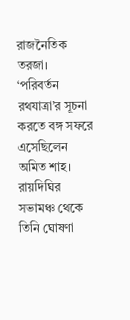রাজনৈতিক তরজা।
‘পরিবর্তন রথযাত্রা’র সূচনা করতে বঙ্গ সফরে এসেছিলেন অমিত শাহ। রায়দিঘির সভামঞ্চ থেকে তিনি ঘোষণা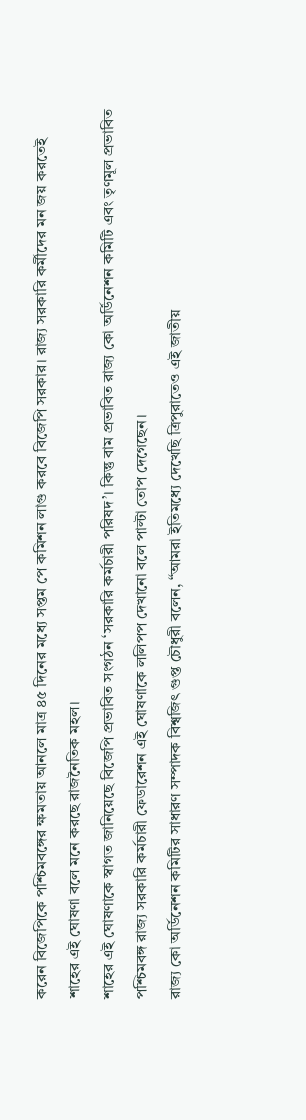করেন বিজেপিকে পশ্চিমবঙ্গের ক্ষমতায় আনলে মাত্র ৪৫ দিনের মধ্যে সপ্তম পে কমিশন লাগু করবে বিজেপি সরকার। রাজ্য সরকারি কর্মীদের মন জয় করতেই শাহের এই ঘোষণা বলে মনে করছে রাজনৈতিক মহল।
শাহের এই ঘোষণাকে স্বাগত জানিয়েছে বিজেপি প্রভাবিত সংগঠন ‘সরকারি কর্মচারী পরিষদ’। কিন্তু বাম প্রভাবিত রাজ্য কো অর্ডিনেশন কমিটি এবং তৃণমূল প্রভাবিত পশ্চিমবঙ্গ রাজ্য সরকারি কর্মচারী ফেডারেশন এই ঘোষণাকে ললিপপ দেখানো বলে পাল্টা তোপ দেগেছেন।
রাজ্য কো অর্ডিনেশন কমিটির সাধারণ সম্পাদক বিশ্বজিৎ গুপ্ত চৌধুরী বলেন, “আমরা ইতিমধ্যে দেখেছি ত্রিপুরাতেও এই জাতীয়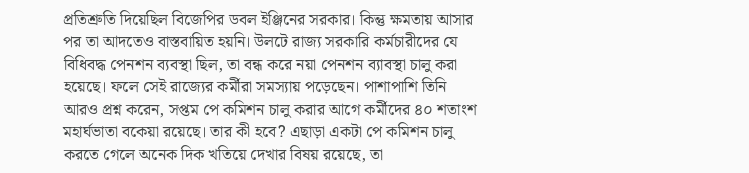প্রতিশ্রুতি দিয়েছিল বিজেপির ডবল ইঞ্জিনের সরকার। কিন্তু ক্ষমতায় আসার পর তা আদতেও বাস্তবায়িত হয়নি। উলটে রাজ্য সরকারি কর্মচারীদের যে বিধিবদ্ধ পেনশন ব্যবস্থা ছিল, তা বন্ধ করে নয়া পেনশন ব্যাবস্থা চালু করা হয়েছে। ফলে সেই রাজ্যের কর্মীরা সমস্যায় পড়েছেন। পাশাপাশি তিনি আরও প্রশ্ন করেন, সপ্তম পে কমিশন চালু করার আগে কর্মীদের ৪০ শতাংশ মহার্ঘভাতা বকেয়া রয়েছে। তার কী হবে? এছাড়া একটা পে কমিশন চালু করতে গেলে অনেক দিক খতিয়ে দেখার বিষয় রয়েছে, তা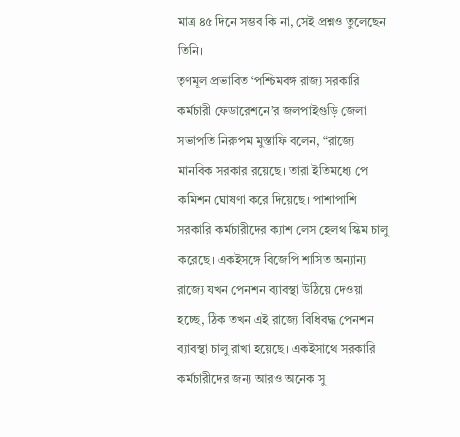মাত্র ৪৫ দিনে সম্ভব কি না, সেই প্রশ্নও তুলেছেন তিনি।
তৃণমূল প্রভাবিত ‘পশ্চিমবঙ্গ রাজ্য সরকারি কর্মচারী ফেডারেশনে’র জলপাইগুড়ি জেলা সভাপতি নিরুপম মুস্তাফি বলেন, “রাজ্যে মানবিক সরকার রয়েছে। তারা ইতিমধ্যে পে কমিশন ঘোষণা করে দিয়েছে। পাশাপাশি সরকারি কর্মচারীদের ক্যাশ লেস হেলথ স্কিম চালু করেছে। একইসঙ্গে বিজেপি শাসিত অন্যান্য রাজ্যে যখন পেনশন ব্যাবস্থা উঠিয়ে দেওয়া হচ্ছে, ঠিক তখন এই রাজ্যে বিধিবদ্ধ পেনশন ব্যাবস্থা চালু রাখা হয়েছে। একইসাথে সরকারি কর্মচারীদের জন্য আরও অনেক সু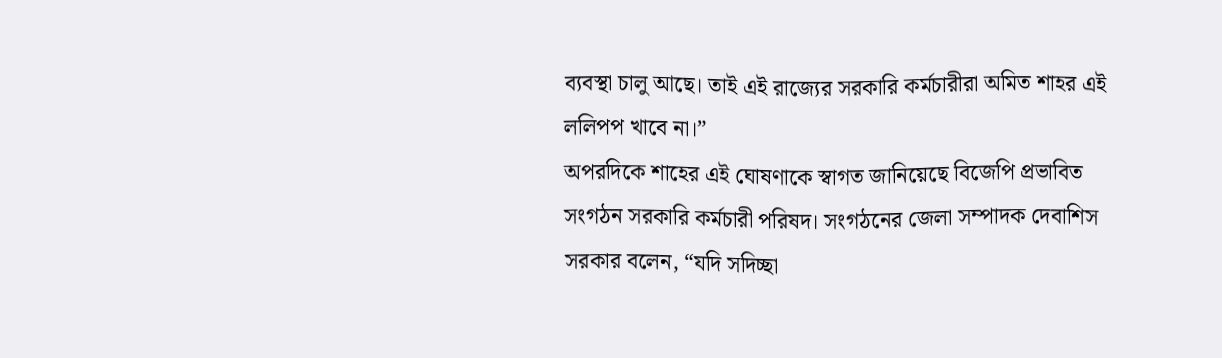ব্যবস্থা চালু আছে। তাই এই রাজ্যের সরকারি কর্মচারীরা অমিত শাহর এই ললিপপ খাবে না।”
অপরদিকে শাহের এই ঘোষণাকে স্বাগত জানিয়েছে বিজেপি প্রভাবিত সংগঠন সরকারি কর্মচারী পরিষদ। সংগঠনের জেলা সম্পাদক দেবাশিস সরকার বলেন, “যদি সদিচ্ছা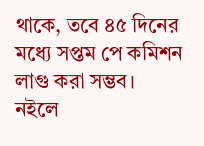থাকে, তবে ৪৫ দিনের মধ্যে সপ্তম পে কমিশন লাগু করা সম্ভব। নইলে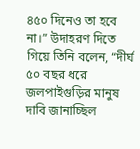৪৫০ দিনেও তা হবে না।” উদাহরণ দিতে গিয়ে তিনি বলেন, “দীর্ঘ ৫০ বছর ধরে জলপাইগুড়ির মানুষ দাবি জানাচ্ছিল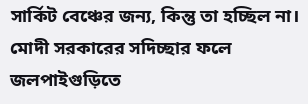সার্কিট বেঞ্চের জন্য, কিন্তু তা হচ্ছিল না। মোদী সরকারের সদিচ্ছার ফলে জলপাইগুড়িতে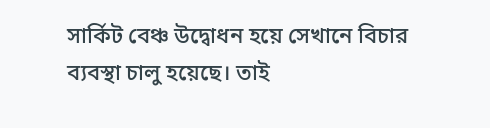সার্কিট বেঞ্চ উদ্বোধন হয়ে সেখানে বিচার ব্যবস্থা চালু হয়েছে। তাই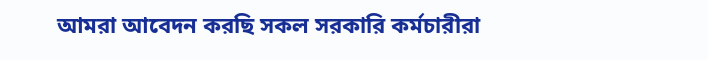আমরা আবেদন করছি সকল সরকারি কর্মচারীরা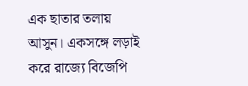এক ছাতার তলায় আসুন। একসঙ্গে লড়াই করে রাজ্যে বিজেপি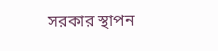সরকার স্থাপন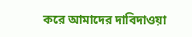করে আমাদের দাবিদাওয়া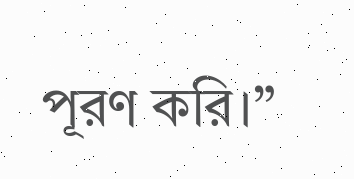পূরণ করি।”